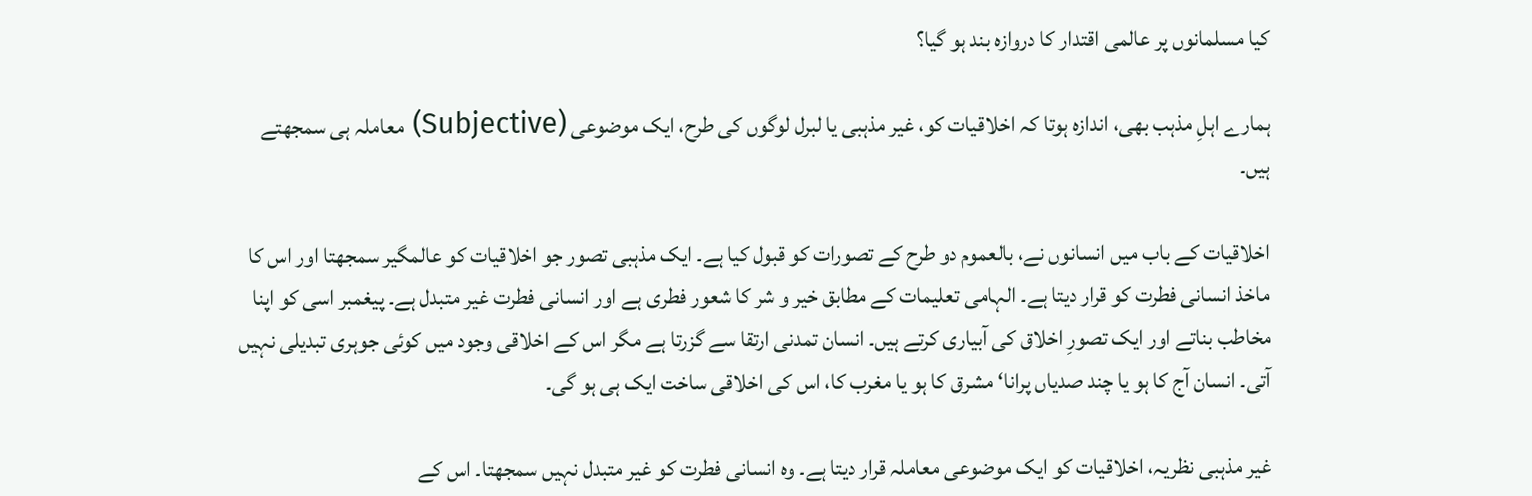کیا مسلمانوں پر عالمی اقتدار کا دروازہ بند ہو گیا؟

ہمارے اہلِ مذہب بھی، اندازہ ہوتا کہ اخلاقیات کو، غیر مذہبی یا لبرل لوگوں کی طرح، ایک موضوعی (Subjective) معاملہ ہی سمجھتے ہیں۔

اخلاقیات کے باب میں انسانوں نے، بالعموم دو طرح کے تصورات کو قبول کیا ہے۔ ایک مذہبی تصور جو اخلاقیات کو عالمگیر سمجھتا اور اس کا ماخذ انسانی فطرت کو قرار دیتا ہے۔ الہامی تعلیمات کے مطابق خیر و شر کا شعور فطری ہے اور انسانی فطرت غیر متبدل ہے۔ پیغمبر اسی کو اپنا مخاطب بناتے اور ایک تصورِ اخلاق کی آبیاری کرتے ہیں۔ انسان تمدنی ارتقا سے گزرتا ہے مگر اس کے اخلاقی وجود میں کوئی جوہری تبدیلی نہیں آتی۔ انسان آج کا ہو یا چند صدیاں پرانا‘ مشرق کا ہو یا مغرب کا، اس کی اخلاقی ساخت ایک ہی ہو گی۔

غیر مذہبی نظریہ، اخلاقیات کو ایک موضوعی معاملہ قرار دیتا ہے۔ وہ انسانی فطرت کو غیر متبدل نہیں سمجھتا۔ اس کے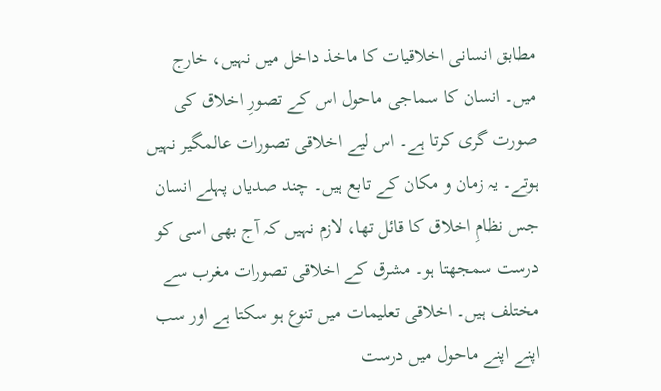مطابق انسانی اخلاقیات کا ماخذ داخل میں نہیں، خارج میں۔ انسان کا سماجی ماحول اس کے تصورِ اخلاق کی صورت گری کرتا ہے۔ اس لیے اخلاقی تصورات عالمگیر نہیں ہوتے۔ یہ زمان و مکان کے تابع ہیں۔ چند صدیاں پہلے انسان جس نظامِ اخلاق کا قائل تھا، لازم نہیں کہ آج بھی اسی کو درست سمجھتا ہو۔ مشرق کے اخلاقی تصورات مغرب سے مختلف ہیں۔ اخلاقی تعلیمات میں تنوع ہو سکتا ہے اور سب اپنے اپنے ماحول میں درست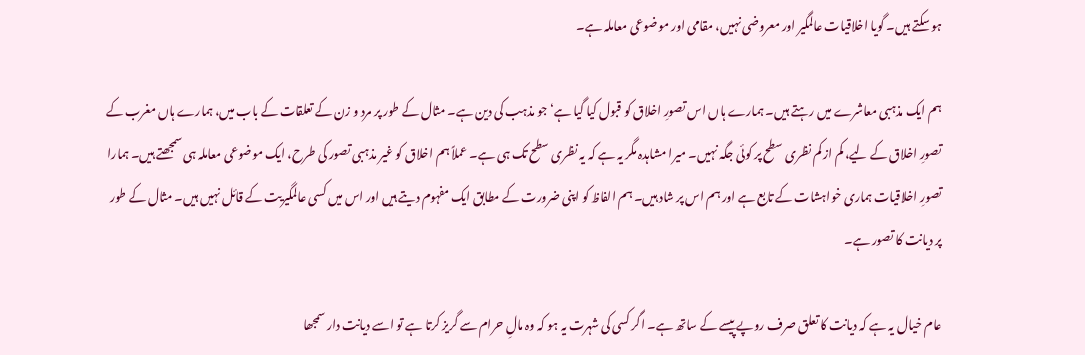ہو سکتے ہیں۔ گویا اخلاقیات عالمگیر اور معروضی نہیں، مقامی اور موضوعی معاملہ ہے۔

ہم ایک مذہبی معاشرے میں رہتے ہیں۔ ہمارے ہاں اس تصورِ اخلاق کو قبول کیا گیا ہے‘ جو مذہب کی دین ہے۔ مثال کے طور پر مرد و زن کے تعلقات کے باب میں، ہمارے ہاں مغرب کے تصورِ اخلاق کے لیے، کم از کم نظری سطح پر کوئی جگہ نہیں۔ میرا مشاہدہ مگر یہ ہے کہ یہ نظری سطح تک ہی ہے۔ عملاً ہم اخلاق کو غیر مذہبی تصور کی طرح، ایک موضوعی معاملہ ہی سمجھتے ہیں۔ ہمارا تصورِ اخلاقیات ہماری خواہشات کے تابع ہے اور ہم اس پر شاد ہیں۔ ہم الفاظ کو اپنی ضرورت کے مطابق ایک مفہوم دیتے ہیں اور اس میں کسی عالمگیریت کے قائل نہیں ہیں۔ مثال کے طور پر دیانت کا تصور ہے۔

عام خیال یہ ہے کہ دیانت کا تعلق صرف روپے پیسے کے ساتھ ہے۔ اگر کسی کی شہرت یہ ہو کہ وہ مالِ حرام سے گریز کرتا ہے تو اسے دیانت دار سمجھا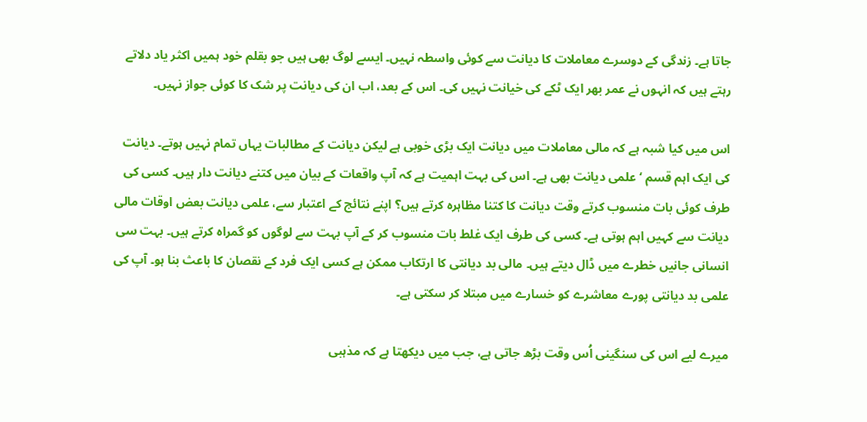جاتا ہے۔ زندگی کے دوسرے معاملات کا دیانت سے کوئی واسطہ نہیں۔ ایسے لوگ بھی ہیں جو بقلم خود ہمیں اکثر یاد دلاتے رہتے ہیں کہ انہوں نے عمر بھر ایک ٹکے کی خیانت نہیں کی۔ اس کے بعد، اب ان کی دیانت پر شک کا کوئی جواز نہیں۔

اس میں کیا شبہ ہے کہ مالی معاملات میں دیانت ایک بڑی خوبی ہے لیکن دیانت کے مطالبات یہاں تمام نہیں ہوتے۔ دیانت کی ایک اہم قسم ‘علمی دیانت بھی ہے۔ اس کی بہت اہمیت ہے کہ آپ واقعات کے بیان میں کتنے دیانت دار ہیں۔ کسی کی طرف کوئی بات منسوب کرتے وقت دیانت کا کتنا مظاہرہ کرتے ہیں؟ اپنے نتائج کے اعتبار سے، علمی دیانت بعض اوقات مالی دیانت سے کہیں اہم ہوتی ہے۔ کسی کی طرف ایک غلط بات منسوب کر کے آپ بہت سے لوگوں کو گمراہ کرتے ہیں۔ بہت سی انسانی جانیں خطرے میں ڈال دیتے ہیں۔ مالی بد دیانتی کا ارتکاب ممکن ہے کسی ایک فرد کے نقصان کا باعث بنا ہو۔ آپ کی علمی بد دیانتی پورے معاشرے کو خسارے میں مبتلا کر سکتی ہے۔

میرے لیے اس کی سنگینی اُس وقت بڑھ جاتی ہے، جب میں دیکھتا ہے کہ مذہبی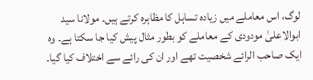لوگ، اس معاملے میں زیادہ تساہل کا مظاہرہ کرتے ہیں۔ مولانا سید ابوالاعلیٰ مودودی کے معاملے کو بطور مثال پیش کیا جا سکتا ہے۔ وہ ایک صاحب الرائے شخصیت تھے اور ان کی رائے سے اختلاف کیا گیا۔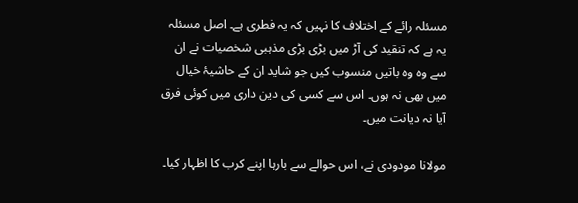مسئلہ رائے کے اختلاف کا نہیں کہ یہ فطری ہے۔ اصل مسئلہ یہ ہے کہ تنقید کی آڑ میں بڑی بڑی مذہبی شخصیات نے ان سے وہ وہ باتیں منسوب کیں جو شاید ان کے حاشیۂ خیال میں بھی نہ ہوں۔ اس سے کسی کی دین داری میں کوئی فرق آیا نہ دیانت میں۔

مولانا مودودی نے، اس حوالے سے بارہا اپنے کرب کا اظہار کیا۔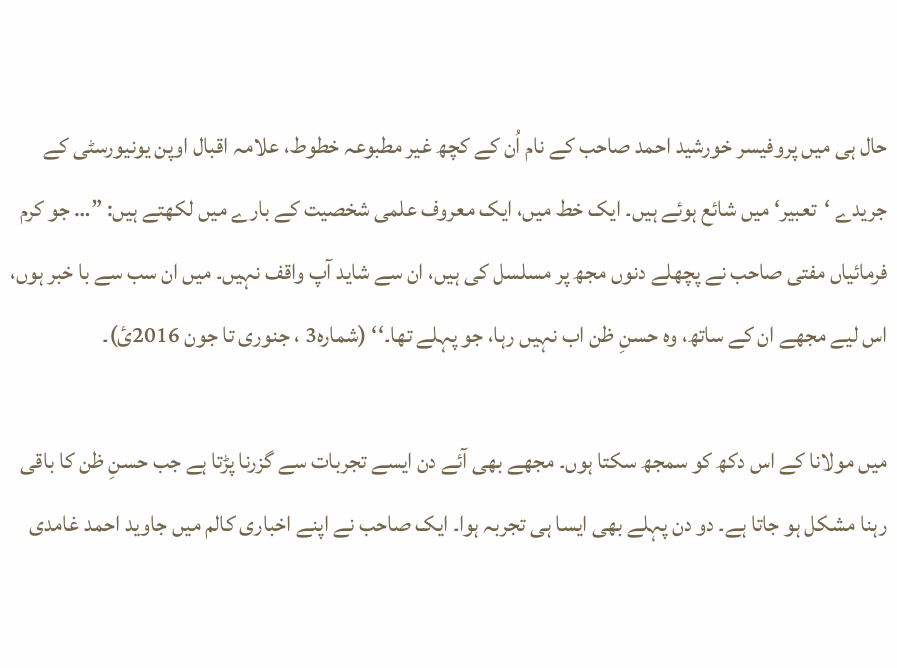حال ہی میں پروفیسر خورشید احمد صاحب کے نام اُن کے کچھ غیر مطبوعہ خطوط، علامہ اقبال اوپن یونیورسٹی کے جریدے ‘تعبیر‘ میں شائع ہوئے ہیں۔ ایک خط میں، ایک معروف علمی شخصیت کے بارے میں لکھتے ہیں: ”… جو کرم فرمائیاں مفتی صاحب نے پچھلے دنوں مجھ پر مسلسل کی ہیں، ان سے شاید آپ واقف نہیں۔ میں ان سب سے با خبر ہوں، اس لیے مجھے ان کے ساتھ، وہ حسنِ ظن اب نہیں رہا، جو پہلے تھا۔‘‘ (شمارہ3 ، جنوری تا جون 2016ئ)۔

میں مولانا کے اس دکھ کو سمجھ سکتا ہوں۔ مجھے بھی آئے دن ایسے تجربات سے گزرنا پڑتا ہے جب حسنِ ظن کا باقی رہنا مشکل ہو جاتا ہے۔ دو دن پہلے بھی ایسا ہی تجربہ ہوا۔ ایک صاحب نے اپنے اخباری کالم میں جاوید احمد غامدی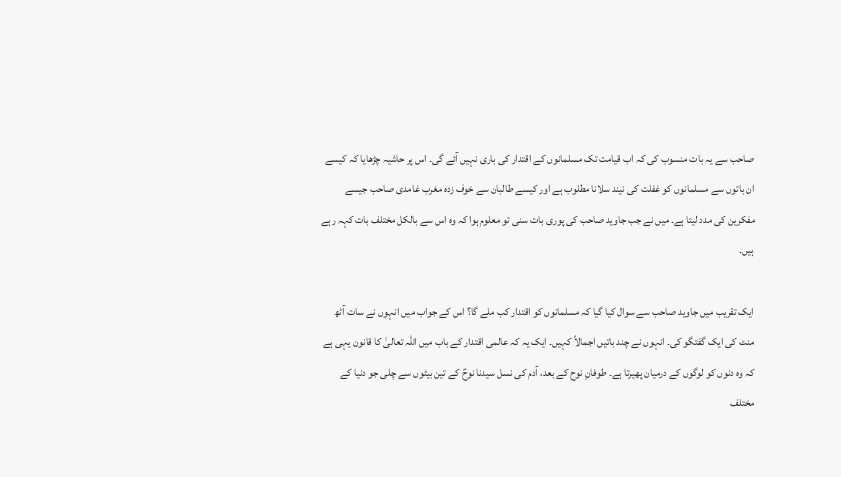صاحب سے یہ بات منسوب کی کہ اب قیامت تک مسلمانوں کے اقتدار کی باری نہیں آئے گی۔ اس پر حاشیہ چڑھایا کہ کیسے ان باتوں سے مسلمانوں کو غفلت کی نیند سلانا مطلوب ہے اور کیسے طالبان سے خوف زدہ مغرب غامدی صاحب جیسے مفکرین کی مدد لیتا ہے۔ میں نے جب جاوید صاحب کی پوری بات سنی تو معلوم ہوا کہ وہ اس سے بالکل مختلف بات کہہ رہے ہیں۔

ایک تقریب میں جاوید صاحب سے سوال کیا گیا کہ مسلمانوں کو اقتدار کب ملے گا؟ اس کے جواب میں انہوں نے سات آٹھ منٹ کی ایک گفتگو کی۔ انہوں نے چند باتیں اجمالاً کہیں۔ ایک یہ کہ عالمی اقتدار کے باب میں اللہ تعالیٰ کا قانون یہی ہے کہ وہ دنوں کو لوگوں کے درمیان پھیرتا ہے۔ طوفانِ نوح کے بعد، آدم کی نسل سیدنا نوحؑ کے تین بیٹوں سے چلی جو دنیا کے مختلف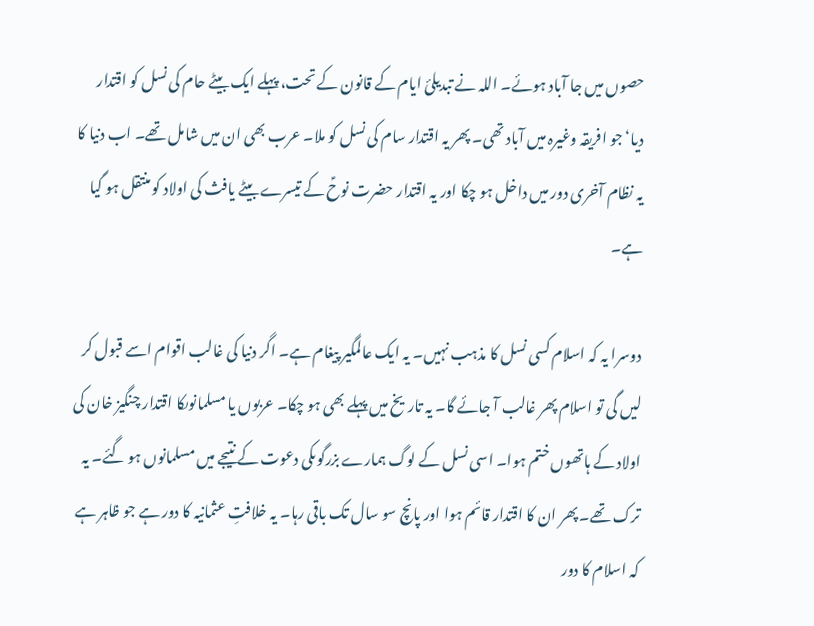حصوں میں جا آباد ہوئے۔ اللہ نے تبدیلیٔ ایام کے قانون کے تحت، پہلے ایک بیٹے حام کی نسل کو اقتدار دیا‘ جو افریقہ وغیرہ میں آباد تھی۔ پھر یہ اقتدار سام کی نسل کو ملا۔ عرب بھی ان میں شامل تھے۔ اب دنیا کا یہ نظام آخری دور میں داخل ہو چکا اور یہ اقتدار حضرت نوحؑ کے تیسرے بیٹے یافث کی اولاد کو منتقل ہو گیا ہے۔

دوسرا یہ کہ اسلام کسی نسل کا مذہب نہیں۔ یہ ایک عالمگیر پیغام ہے۔ اگر دنیا کی غالب اقوام اسے قبول کر لیں گی تو اسلام پھر غالب آ جائے گا۔ یہ تاریخ میں پہلے بھی ہو چکا۔ عربوں یا مسلمانوںکا اقتدار چنگیز خان کی اولاد کے ہاتھوں ختم ہوا۔ اسی نسل کے لوگ ہمارے بزرگوںکی دعوت کے نتیجے میں مسلمانوں ہو گئے۔ یہ ترک تھے۔ پھر ان کا اقتدار قائم ہوا اور پانچ سو سال تک باقی رہا۔ یہ خلافتِ عثمانیہ کا دور ہے جو ظاہر ہے کہ اسلام کا دور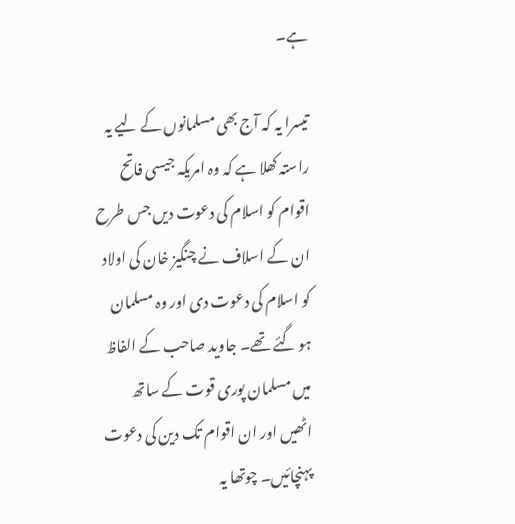ہے۔

تیسرا یہ کہ آج بھی مسلمانوں کے لیے یہ راستہ کھلا ہے کہ وہ امریکہ جیسی فاتح اقوام کو اسلام کی دعوت دیں جس طرح ان کے اسلاف نے چنگیز خان کی اولاد کو اسلام کی دعوت دی اور وہ مسلمان ہو گئے تھے۔ جاوید صاحب کے الفاظ میں مسلمان پوری قوت کے ساتھ اٹھیں اور ان اقوام تک دین کی دعوت پہنچائیں۔ چوتھا یہ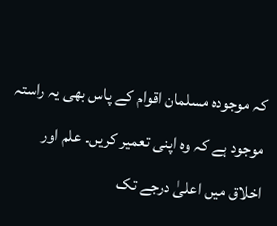کہ موجودہ مسلمان اقوام کے پاس بھی یہ راستہ موجود ہے کہ وہ اپنی تعمیر کریں۔ علم اور اخلاق میں اعلیٰ درجے تک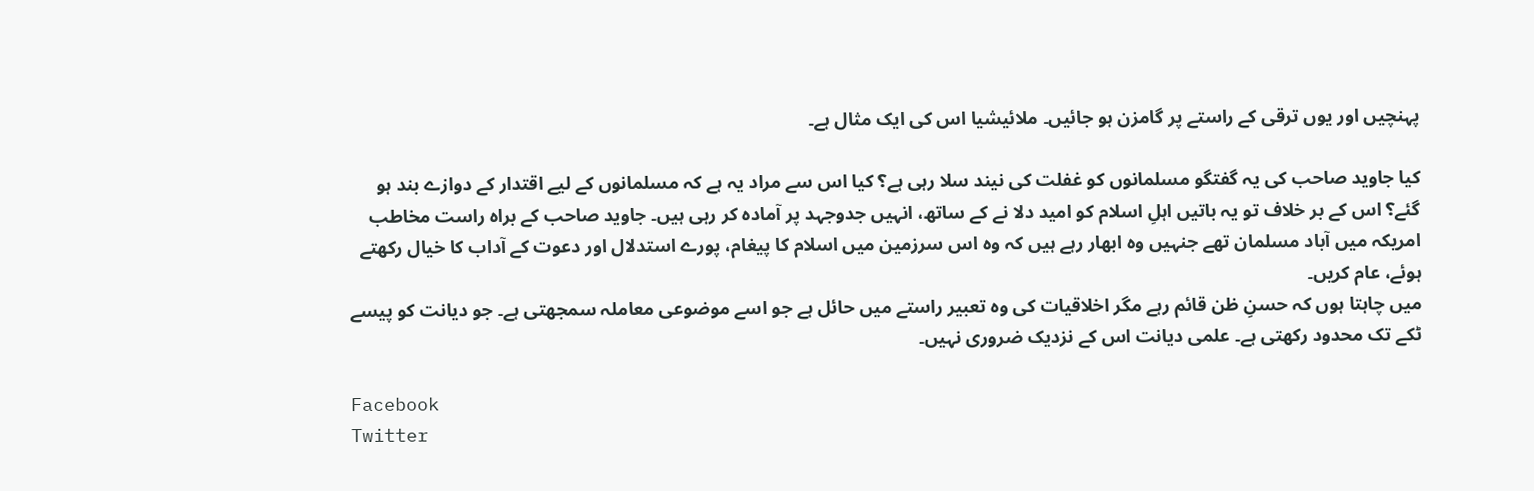پہنچیں اور یوں ترقی کے راستے پر گامزن ہو جائیں۔ ملائیشیا اس کی ایک مثال ہے۔

کیا جاوید صاحب کی یہ گفتگو مسلمانوں کو غفلت کی نیند سلا رہی ہے؟ کیا اس سے مراد یہ ہے کہ مسلمانوں کے لیے اقتدار کے دوازے بند ہو گئے؟ اس کے بر خلاف تو یہ باتیں اہلِ اسلام کو امید دلا نے کے ساتھ، انہیں جدوجہد پر آمادہ کر رہی ہیں۔ جاوید صاحب کے براہ راست مخاطب امریکہ میں آباد مسلمان تھے جنہیں وہ ابھار رہے ہیں کہ وہ اس سرزمین میں اسلام کا پیغام، پورے استدلال اور دعوت کے آداب کا خیال رکھتے ہوئے، عام کریں۔
میں چاہتا ہوں کہ حسنِ ظن قائم رہے مگر اخلاقیات کی وہ تعبیر راستے میں حائل ہے جو اسے موضوعی معاملہ سمجھتی ہے۔ جو دیانت کو پیسے ٹکے تک محدود رکھتی ہے۔ علمی دیانت اس کے نزدیک ضروری نہیں۔

Facebook
Twitter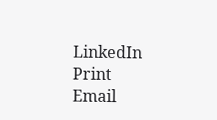LinkedIn
Print
Email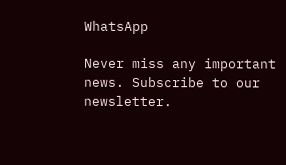WhatsApp

Never miss any important news. Subscribe to our newsletter.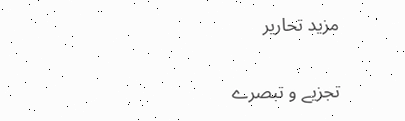مزید تحاریر

تجزیے و تبصرے